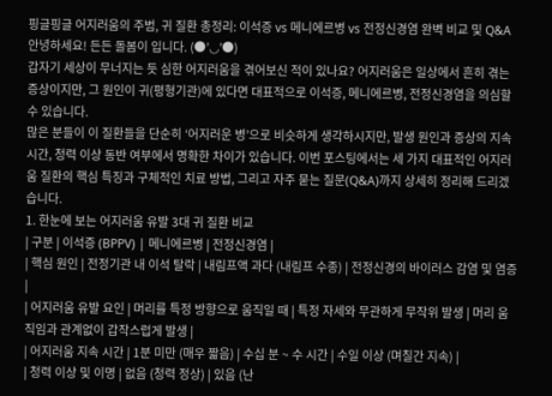핑글핑글 어지러움의 주범, 귀 질환 총정리: 이석증 vs 메니에르병 vs 전정신경염 완벽 비교 및 Q&A
안녕하세요! 든든 돌봄이 입니다. (●’◡’●)
갑자기 세상이 무너지는 듯 심한 어지러움을 겪어보신 적이 있나요? 어지러움은 일상에서 흔히 겪는 증상이지만, 그 원인이 귀(평형기관)에 있다면 대표적으로 이석증, 메니에르병, 전정신경염을 의심할 수 있습니다.
많은 분들이 이 질환들을 단순히 ‘어지러운 병’으로 비슷하게 생각하시지만, 발생 원인과 증상의 지속 시간, 청력 이상 동반 여부에서 명확한 차이가 있습니다. 이번 포스팅에서는 세 가지 대표적인 어지러움 질환의 핵심 특징과 구체적인 치료 방법, 그리고 자주 묻는 질문(Q&A)까지 상세히 정리해 드리겠습니다.
1. 한눈에 보는 어지러움 유발 3대 귀 질환 비교
| 구분 | 이석증 (BPPV) | 메니에르병 | 전정신경염 |
| 핵심 원인 | 전정기관 내 이석 탈락 | 내림프액 과다 (내림프 수종) | 전정신경의 바이러스 감염 및 염증 |
| 어지러움 유발 요인 | 머리를 특정 방향으로 움직일 때 | 특정 자세와 무관하게 무작위 발생 | 머리 움직임과 관계없이 갑작스럽게 발생 |
| 어지러움 지속 시간 | 1분 미만 (매우 짧음) | 수십 분 ~ 수 시간 | 수일 이상 (며칠간 지속) |
| 청력 이상 및 이명 | 없음 (청력 정상) | 있음 (난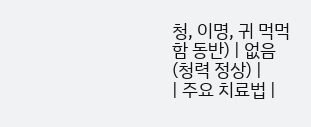청, 이명, 귀 먹먹함 동반) | 없음 (청력 정상) |
| 주요 치료법 |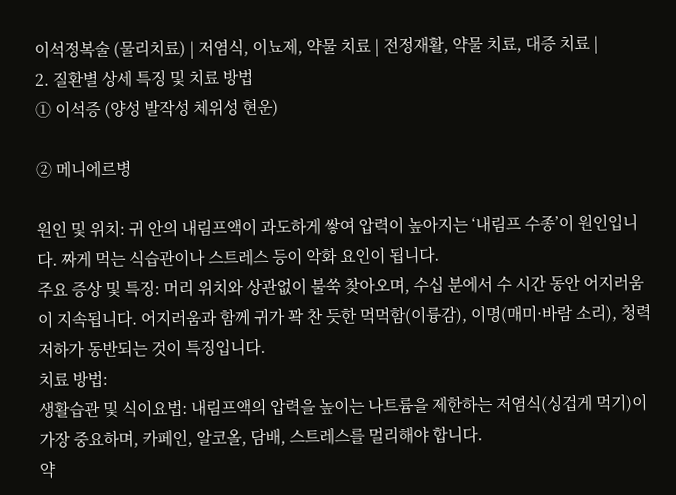이석정복술 (물리치료) | 저염식, 이뇨제, 약물 치료 | 전정재활, 약물 치료, 대증 치료 |
2. 질환별 상세 특징 및 치료 방법
① 이석증 (양성 발작성 체위성 현운)

② 메니에르병

원인 및 위치: 귀 안의 내림프액이 과도하게 쌓여 압력이 높아지는 ‘내림프 수종’이 원인입니다. 짜게 먹는 식습관이나 스트레스 등이 악화 요인이 됩니다.
주요 증상 및 특징: 머리 위치와 상관없이 불쑥 찾아오며, 수십 분에서 수 시간 동안 어지러움이 지속됩니다. 어지러움과 함께 귀가 꽉 찬 듯한 먹먹함(이륭감), 이명(매미·바람 소리), 청력 저하가 동반되는 것이 특징입니다.
치료 방법:
생활습관 및 식이요법: 내림프액의 압력을 높이는 나트륨을 제한하는 저염식(싱겁게 먹기)이 가장 중요하며, 카페인, 알코올, 담배, 스트레스를 멀리해야 합니다.
약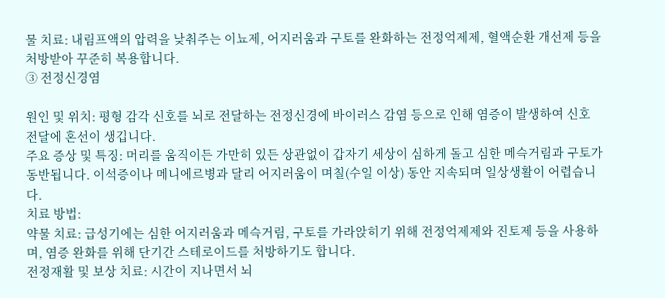물 치료: 내림프액의 압력을 낮춰주는 이뇨제, 어지러움과 구토를 완화하는 전정억제제, 혈액순환 개선제 등을 처방받아 꾸준히 복용합니다.
③ 전정신경염

원인 및 위치: 평형 감각 신호를 뇌로 전달하는 전정신경에 바이러스 감염 등으로 인해 염증이 발생하여 신호 전달에 혼선이 생깁니다.
주요 증상 및 특징: 머리를 움직이든 가만히 있든 상관없이 갑자기 세상이 심하게 돌고 심한 메슥거림과 구토가 동반됩니다. 이석증이나 메니에르병과 달리 어지러움이 며칠(수일 이상) 동안 지속되며 일상생활이 어렵습니다.
치료 방법:
약물 치료: 급성기에는 심한 어지러움과 메슥거림, 구토를 가라앉히기 위해 전정억제제와 진토제 등을 사용하며, 염증 완화를 위해 단기간 스테로이드를 처방하기도 합니다.
전정재활 및 보상 치료: 시간이 지나면서 뇌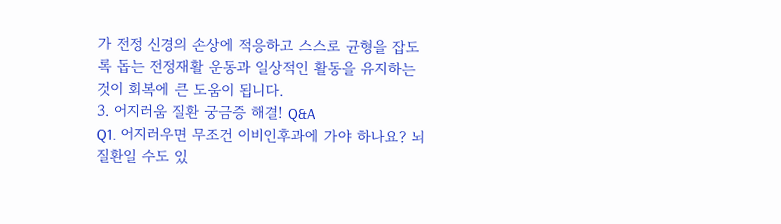가 전정 신경의 손상에 적응하고 스스로 균형을 잡도록 돕는 전정재활 운동과 일상적인 활동을 유지하는 것이 회복에 큰 도움이 됩니다.
3. 어지러움 질환 궁금증 해결! Q&A
Q1. 어지러우면 무조건 이비인후과에 가야 하나요? 뇌 질환일 수도 있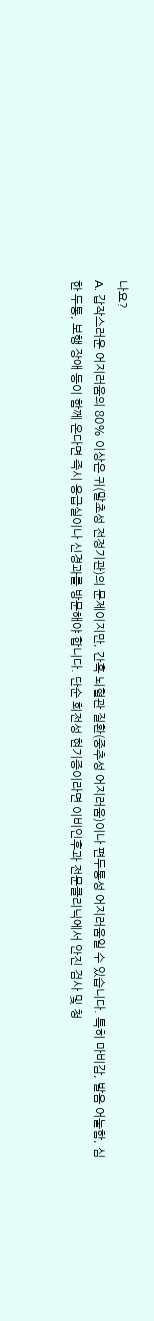나요?
A. 갑작스러운 어지러움의 80% 이상은 귀(말초성 전정기관)의 문제이지만, 간혹 뇌혈관 질환(중추성 어지러움)이나 편두통성 어지러움일 수 있습니다. 특히 마비감, 발음 어눌함, 심한 두통, 보행 장애 등이 함께 온다면 즉시 응급실이나 신경과를 방문해야 합니다. 단순 회전성 현기증이라면 이비인후과 전문클리닉에서 안진 검사 및 청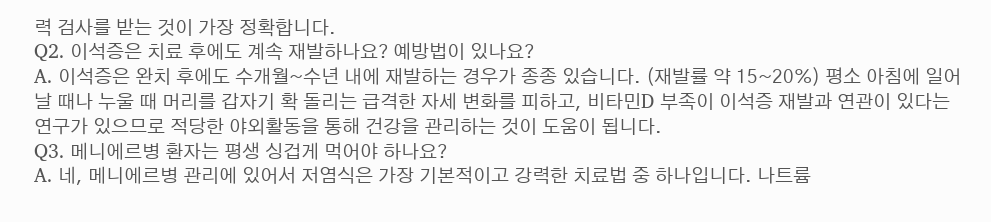력 검사를 받는 것이 가장 정확합니다.
Q2. 이석증은 치료 후에도 계속 재발하나요? 예방법이 있나요?
A. 이석증은 완치 후에도 수개월~수년 내에 재발하는 경우가 종종 있습니다. (재발률 약 15~20%) 평소 아침에 일어날 때나 누울 때 머리를 갑자기 확 돌리는 급격한 자세 변화를 피하고, 비타민D 부족이 이석증 재발과 연관이 있다는 연구가 있으므로 적당한 야외활동을 통해 건강을 관리하는 것이 도움이 됩니다.
Q3. 메니에르병 환자는 평생 싱겁게 먹어야 하나요?
A. 네, 메니에르병 관리에 있어서 저염식은 가장 기본적이고 강력한 치료법 중 하나입니다. 나트륨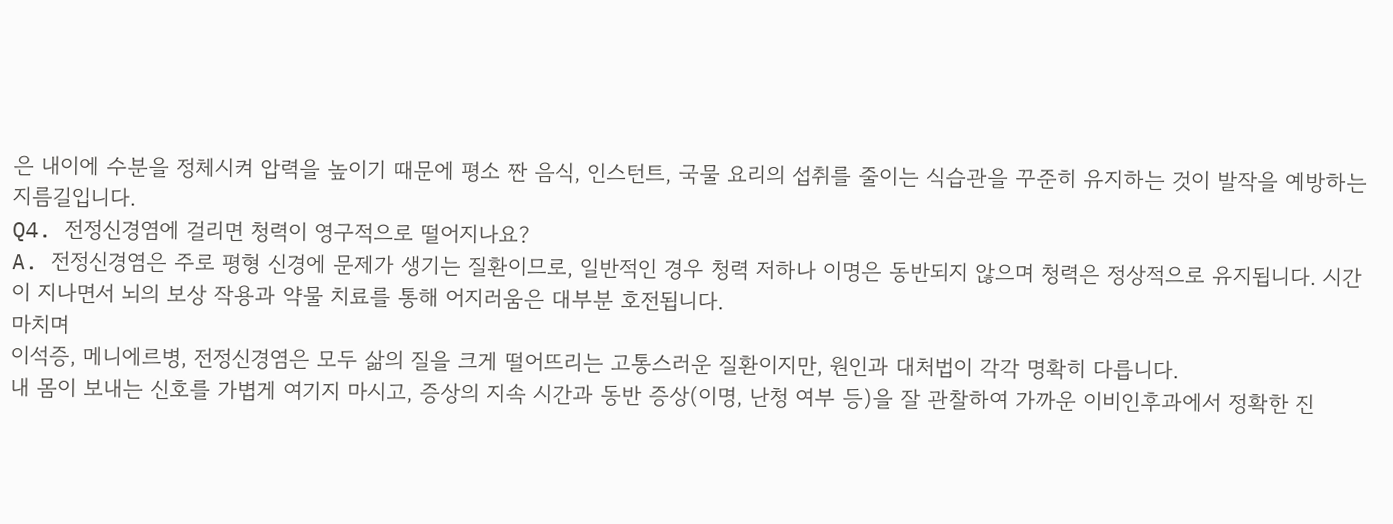은 내이에 수분을 정체시켜 압력을 높이기 때문에 평소 짠 음식, 인스턴트, 국물 요리의 섭취를 줄이는 식습관을 꾸준히 유지하는 것이 발작을 예방하는 지름길입니다.
Q4. 전정신경염에 걸리면 청력이 영구적으로 떨어지나요?
A. 전정신경염은 주로 평형 신경에 문제가 생기는 질환이므로, 일반적인 경우 청력 저하나 이명은 동반되지 않으며 청력은 정상적으로 유지됩니다. 시간이 지나면서 뇌의 보상 작용과 약물 치료를 통해 어지러움은 대부분 호전됩니다.
마치며
이석증, 메니에르병, 전정신경염은 모두 삶의 질을 크게 떨어뜨리는 고통스러운 질환이지만, 원인과 대처법이 각각 명확히 다릅니다.
내 몸이 보내는 신호를 가볍게 여기지 마시고, 증상의 지속 시간과 동반 증상(이명, 난청 여부 등)을 잘 관찰하여 가까운 이비인후과에서 정확한 진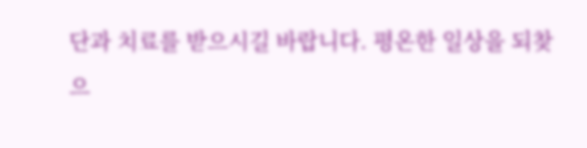단과 치료를 받으시길 바랍니다. 평온한 일상을 되찾으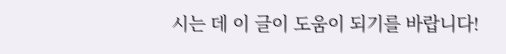시는 데 이 글이 도움이 되기를 바랍니다!